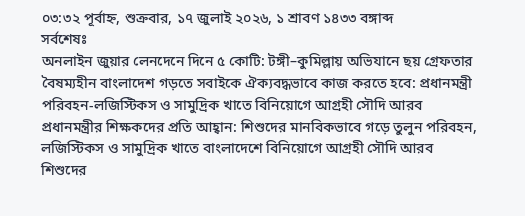০৩:৩২ পূর্বাহ্ন, শুক্রবার, ১৭ জুলাই ২০২৬, ১ শ্রাবণ ১৪৩৩ বঙ্গাব্দ
সর্বশেষঃ
অনলাইন জুয়ার লেনদেনে দিনে ৫ কোটি: টঙ্গী–কুমিল্লায় অভিযানে ছয় গ্রেফতার বৈষম্যহীন বাংলাদেশ গড়তে সবাইকে ঐক্যবদ্ধভাবে কাজ করতে হবে: প্রধানমন্ত্রী পরিবহন-লজিস্টিকস ও সামুদ্রিক খাতে বিনিয়োগে আগ্রহী সৌদি আরব প্রধানমন্ত্রীর শিক্ষকদের প্রতি আহ্বান: শিশুদের মানবিকভাবে গড়ে তুলুন পরিবহন, লজিস্টিকস ও সামুদ্রিক খাতে বাংলাদেশে বিনিয়োগে আগ্রহী সৌদি আরব শিশুদের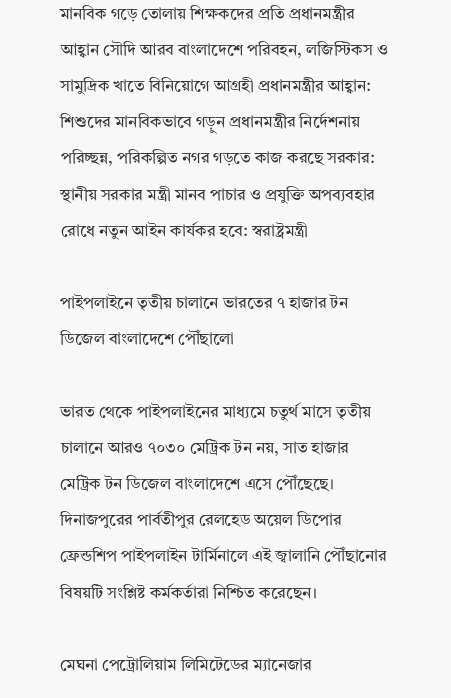মানবিক গড়ে তোলায় শিক্ষকদের প্রতি প্রধানমন্ত্রীর আহ্বান সৌদি আরব বাংলাদেশে পরিবহন, লজিস্টিকস ও সামুদ্রিক খাতে বিনিয়োগে আগ্রহী প্রধানমন্ত্রীর আহ্বান: শিশুদের মানবিকভাবে গড়ুন প্রধানমন্ত্রীর নির্দেশনায় পরিচ্ছন্ন, পরিকল্পিত নগর গড়তে কাজ করছে সরকার: স্থানীয় সরকার মন্ত্রী মানব পাচার ও প্রযুক্তি অপব্যবহার রোধে নতুন আইন কার্যকর হবে: স্বরাষ্ট্রমন্ত্রী

পাইপলাইনে তৃতীয় চালানে ভারতের ৭ হাজার টন ডিজেল বাংলাদেশে পৌঁছালো

ভারত থেকে পাইপলাইনের মাধ্যমে চতুর্থ মাসে তৃতীয় চালানে আরও ৭০৩০ মেট্রিক টন নয়, সাত হাজার মেট্রিক টন ডিজেল বাংলাদেশে এসে পৌঁছেছে। দিনাজপুরের পার্বতীপুর রেলহেড অয়েল ডিপোর ফ্রেন্ডশিপ পাইপলাইন টার্মিনালে এই জ্বালানি পৌঁছানোর বিষয়টি সংশ্লিষ্ট কর্মকর্তারা নিশ্চিত করেছেন।

মেঘনা পেট্রোলিয়াম লিমিটেডের ম্যানেজার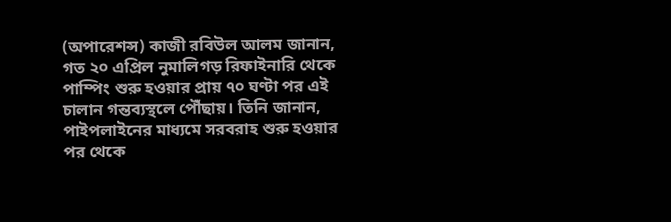(অপারেশন্স) কাজী রবিউল আলম জানান, গত ২০ এপ্রিল নুমালিগড় রিফাইনারি থেকে পাম্পিং শুরু হওয়ার প্রায় ৭০ ঘণ্টা পর এই চালান গন্তব্যস্থলে পৌঁছায়। তিনি জানান, পাইপলাইনের মাধ্যমে সরবরাহ শুরু হওয়ার পর থেকে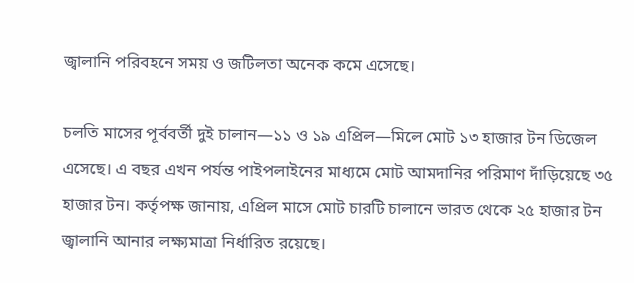জ্বালানি পরিবহনে সময় ও জটিলতা অনেক কমে এসেছে।

চলতি মাসের পূর্ববর্তী দুই চালান—১১ ও ১৯ এপ্রিল—মিলে মোট ১৩ হাজার টন ডিজেল এসেছে। এ বছর এখন পর্যন্ত পাইপলাইনের মাধ্যমে মোট আমদানির পরিমাণ দাঁড়িয়েছে ৩৫ হাজার টন। কর্তৃপক্ষ জানায়, এপ্রিল মাসে মোট চারটি চালানে ভারত থেকে ২৫ হাজার টন জ্বালানি আনার লক্ষ্যমাত্রা নির্ধারিত রয়েছে।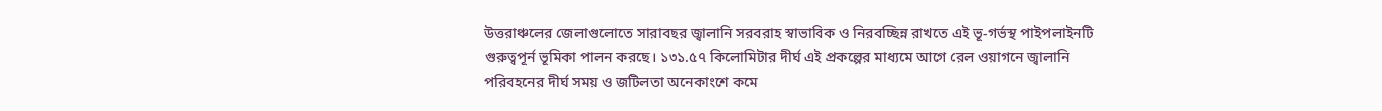উত্তরাঞ্চলের জেলাগুলোতে সারাবছর জ্বালানি সরবরাহ স্বাভাবিক ও নিরবচ্ছিন্ন রাখতে এই ভূ-গর্ভস্থ পাইপলাইনটি গুরুত্বপূর্ন ভূমিকা পালন করছে। ১৩১.৫৭ কিলোমিটার দীর্ঘ এই প্রকল্পের মাধ্যমে আগে রেল ওয়াগনে জ্বালানি পরিবহনের দীর্ঘ সময় ও জটিলতা অনেকাংশে কমে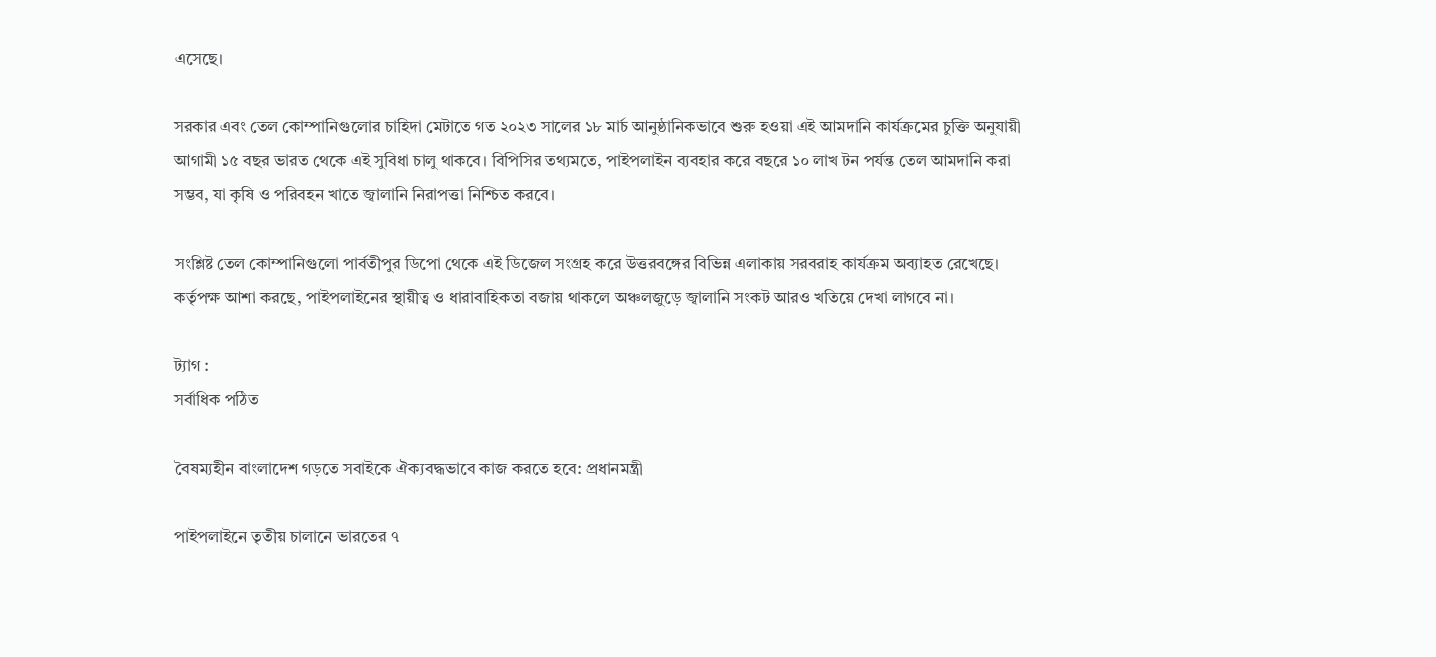এসেছে।

সরকার এবং তেল কোম্পানিগুলোর চাহিদা মেটাতে গত ২০২৩ সালের ১৮ মার্চ আনুষ্ঠানিকভাবে শুরু হওয়া এই আমদানি কার্যক্রমের চুক্তি অনুযায়ী আগামী ১৫ বছর ভারত থেকে এই সুবিধা চালু থাকবে। বিপিসির তথ্যমতে, পাইপলাইন ব্যবহার করে বছরে ১০ লাখ টন পর্যন্ত তেল আমদানি করা সম্ভব, যা কৃষি ও পরিবহন খাতে জ্বালানি নিরাপত্তা নিশ্চিত করবে।

সংশ্লিষ্ট তেল কোম্পানিগুলো পার্বতীপুর ডিপো থেকে এই ডিজেল সংগ্রহ করে উত্তরবঙ্গের বিভিন্ন এলাকায় সরবরাহ কার্যক্রম অব্যাহত রেখেছে। কর্তৃপক্ষ আশা করছে, পাইপলাইনের স্থায়ীত্ব ও ধারাবাহিকতা বজায় থাকলে অঞ্চলজুড়ে জ্বালানি সংকট আরও খতিয়ে দেখা লাগবে না।

ট্যাগ :
সর্বাধিক পঠিত

বৈষম্যহীন বাংলাদেশ গড়তে সবাইকে ঐক্যবদ্ধভাবে কাজ করতে হবে: প্রধানমন্ত্রী

পাইপলাইনে তৃতীয় চালানে ভারতের ৭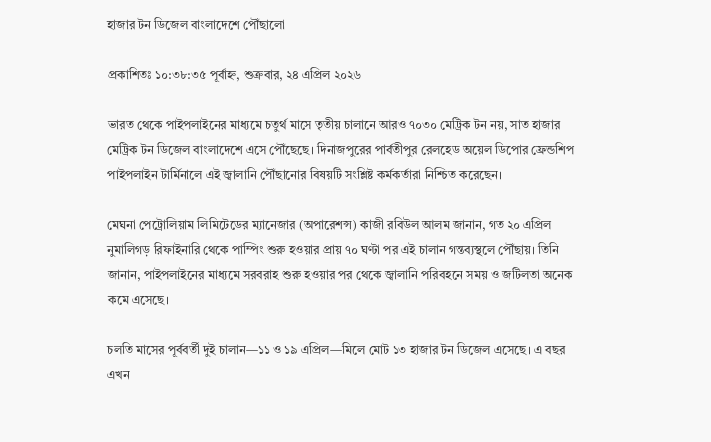হাজার টন ডিজেল বাংলাদেশে পৌঁছালো

প্রকাশিতঃ ১০:৩৮:৩৫ পূর্বাহ্ন, শুক্রবার, ২৪ এপ্রিল ২০২৬

ভারত থেকে পাইপলাইনের মাধ্যমে চতুর্থ মাসে তৃতীয় চালানে আরও ৭০৩০ মেট্রিক টন নয়, সাত হাজার মেট্রিক টন ডিজেল বাংলাদেশে এসে পৌঁছেছে। দিনাজপুরের পার্বতীপুর রেলহেড অয়েল ডিপোর ফ্রেন্ডশিপ পাইপলাইন টার্মিনালে এই জ্বালানি পৌঁছানোর বিষয়টি সংশ্লিষ্ট কর্মকর্তারা নিশ্চিত করেছেন।

মেঘনা পেট্রোলিয়াম লিমিটেডের ম্যানেজার (অপারেশন্স) কাজী রবিউল আলম জানান, গত ২০ এপ্রিল নুমালিগড় রিফাইনারি থেকে পাম্পিং শুরু হওয়ার প্রায় ৭০ ঘণ্টা পর এই চালান গন্তব্যস্থলে পৌঁছায়। তিনি জানান, পাইপলাইনের মাধ্যমে সরবরাহ শুরু হওয়ার পর থেকে জ্বালানি পরিবহনে সময় ও জটিলতা অনেক কমে এসেছে।

চলতি মাসের পূর্ববর্তী দুই চালান—১১ ও ১৯ এপ্রিল—মিলে মোট ১৩ হাজার টন ডিজেল এসেছে। এ বছর এখন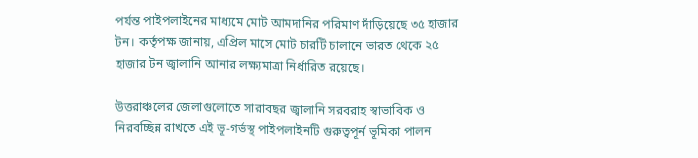পর্যন্ত পাইপলাইনের মাধ্যমে মোট আমদানির পরিমাণ দাঁড়িয়েছে ৩৫ হাজার টন। কর্তৃপক্ষ জানায়, এপ্রিল মাসে মোট চারটি চালানে ভারত থেকে ২৫ হাজার টন জ্বালানি আনার লক্ষ্যমাত্রা নির্ধারিত রয়েছে।

উত্তরাঞ্চলের জেলাগুলোতে সারাবছর জ্বালানি সরবরাহ স্বাভাবিক ও নিরবচ্ছিন্ন রাখতে এই ভূ-গর্ভস্থ পাইপলাইনটি গুরুত্বপূর্ন ভূমিকা পালন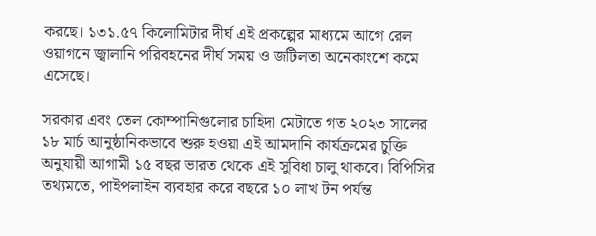করছে। ১৩১.৫৭ কিলোমিটার দীর্ঘ এই প্রকল্পের মাধ্যমে আগে রেল ওয়াগনে জ্বালানি পরিবহনের দীর্ঘ সময় ও জটিলতা অনেকাংশে কমে এসেছে।

সরকার এবং তেল কোম্পানিগুলোর চাহিদা মেটাতে গত ২০২৩ সালের ১৮ মার্চ আনুষ্ঠানিকভাবে শুরু হওয়া এই আমদানি কার্যক্রমের চুক্তি অনুযায়ী আগামী ১৫ বছর ভারত থেকে এই সুবিধা চালু থাকবে। বিপিসির তথ্যমতে, পাইপলাইন ব্যবহার করে বছরে ১০ লাখ টন পর্যন্ত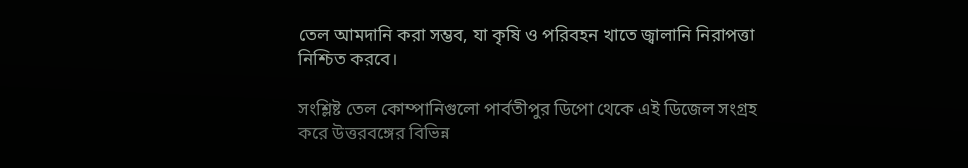তেল আমদানি করা সম্ভব, যা কৃষি ও পরিবহন খাতে জ্বালানি নিরাপত্তা নিশ্চিত করবে।

সংশ্লিষ্ট তেল কোম্পানিগুলো পার্বতীপুর ডিপো থেকে এই ডিজেল সংগ্রহ করে উত্তরবঙ্গের বিভিন্ন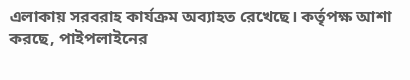এলাকায় সরবরাহ কার্যক্রম অব্যাহত রেখেছে। কর্তৃপক্ষ আশা করছে, পাইপলাইনের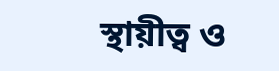স্থায়ীত্ব ও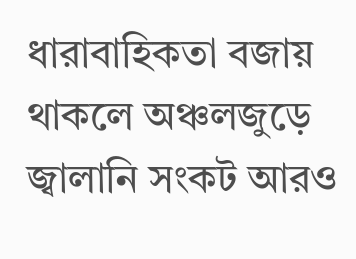ধারাবাহিকতা বজায় থাকলে অঞ্চলজুড়ে জ্বালানি সংকট আরও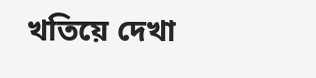খতিয়ে দেখা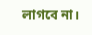লাগবে না।